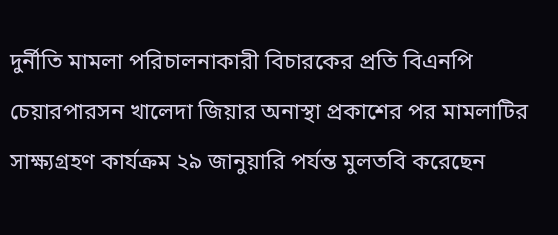দুর্নীতি মামলা পরিচালনাকারী বিচারকের প্রতি বিএনপি চেয়ারপারসন খালেদা জিয়ার অনাস্থা প্রকাশের পর মামলাটির সাক্ষ্যগ্রহণ কার্যক্রম ২৯ জানুয়ারি পর্যন্ত মুলতবি করেছেন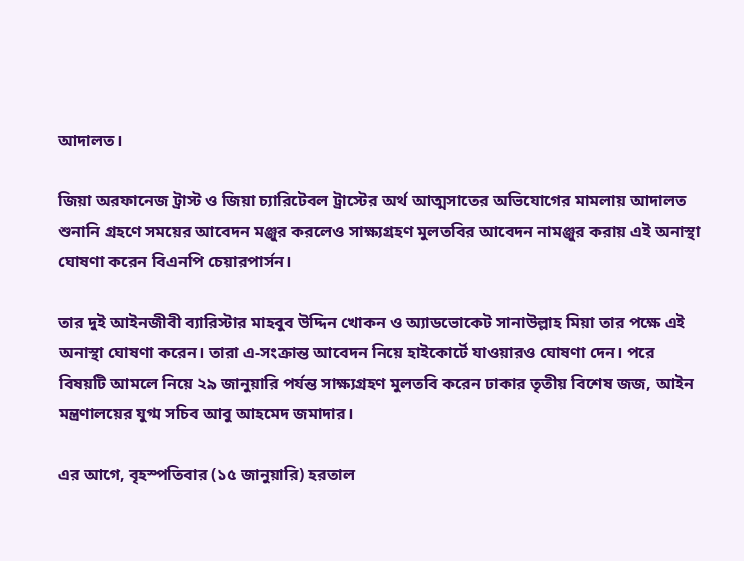আদালত।

জিয়া অরফানেজ ট্রাস্ট ও জিয়া চ্যারিটেবল ট্রাস্টের অর্থ আত্মসাতের অভিযোগের মামলায় আদালত শুনানি গ্রহণে সময়ের আবেদন মঞ্জুর করলেও সাক্ষ্যগ্রহণ মুলতবির আবেদন নামঞ্জুর করায় এই অনাস্থা ঘোষণা করেন বিএনপি চেয়ারপার্সন।

তার দুই আইনজীবী ব্যারিস্টার মাহবুব উদ্দিন খোকন ও অ্যাডভোকেট সানাউল্লাহ মিয়া তার পক্ষে এই অনাস্থা ঘোষণা করেন। তারা এ-সংক্রান্ত আবেদন নিয়ে হাইকোর্টে যাওয়ারও ঘোষণা দেন। পরে বিষয়টি আমলে নিয়ে ২৯ জানুয়ারি পর্যন্ত সাক্ষ্যগ্রহণ মুলতবি করেন ঢাকার তৃতীয় বিশেষ জজ, আইন মন্ত্রণালয়ের যুগ্ম সচিব আবু আহমেদ জমাদার।

এর আগে, বৃহস্পতিবার (১৫ জানুয়ারি) হরতাল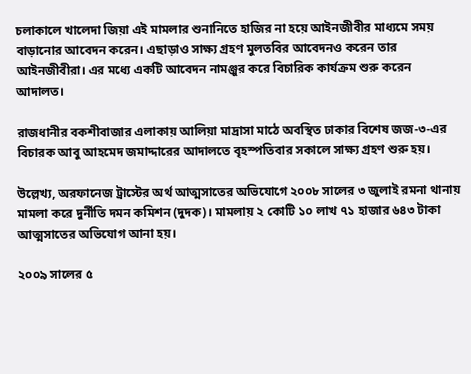চলাকালে খালেদা জিয়া এই মামলার শুনানিতে ‍হাজির না হয়ে আইনজীবীর মাধ্যমে সময় বাড়ানোর আবেদন করেন। এছাড়াও সাক্ষ্য গ্রহণ মুলতবির আবেদনও করেন তার আইনজীবীরা। এর মধ্যে একটি আবেদন নামঞ্জুর করে বিচারিক কার্যক্রম শুরু করেন আদালত।

রাজধানীর বকশীবাজার এলাকায় আলিয়া মাদ্রাসা মাঠে অবস্থিত ঢাকার বিশেষ জজ-৩-এর বিচারক আবু আহমেদ জমাদ্দারের আদালতে বৃহস্পতিবার সকালে সাক্ষ্য গ্রহণ শুরু হয়।

উল্লেখ্য, অরফানেজ ট্রাস্টের অর্থ আত্মসাতের অভিযোগে ২০০৮ সালের ৩ জুলাই রমনা থানায় মামলা করে দুর্নীতি দমন কমিশন (দুদক)। মামলায় ২ কোটি ১০ লাখ ৭১ হাজার ৬৪৩ টাকা আত্মসাতের অভিযোগ আনা হয়।

২০০৯ সালের ৫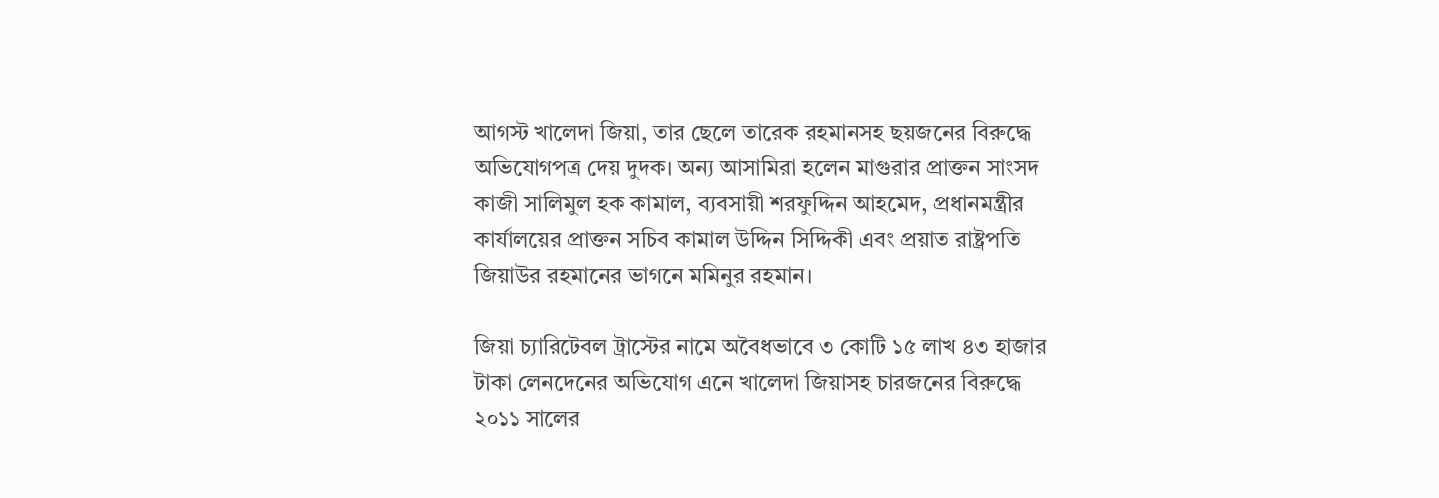আগস্ট খালেদা জিয়া, তার ছেলে তারেক রহমানসহ ছয়জনের বিরুদ্ধে অভিযোগপত্র দেয় দুদক। অন্য আসামিরা হলেন মাগুরার প্রাক্তন সাংসদ কাজী সালিমুল হক কামাল, ব্যবসায়ী শরফুদ্দিন আহমেদ, প্রধানমন্ত্রীর কার্যালয়ের প্রাক্তন সচিব কামাল উদ্দিন সিদ্দিকী এবং প্রয়াত রাষ্ট্রপতি জিয়াউর রহমানের ভাগনে মমিনুর রহমান।

জিয়া চ্যারিটেবল ট্রাস্টের নামে অবৈধভাবে ৩ কোটি ১৫ লাখ ৪৩ হাজার টাকা লেনদেনের অভিযোগ এনে খালেদা জিয়াসহ চারজনের বিরুদ্ধে ২০১১ সালের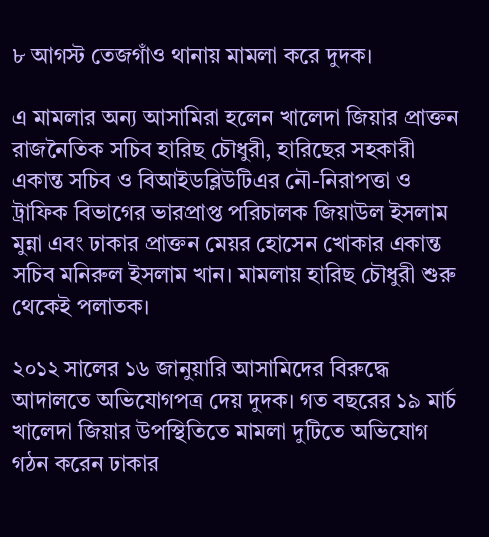৮ আগস্ট তেজগাঁও থানায় মামলা করে দুদক।

এ মামলার অন্য আসামিরা হলেন খালেদা জিয়ার প্রাক্তন রাজনৈতিক সচিব হারিছ চৌধুরী, হারিছের সহকারী একান্ত সচিব ও বিআইডব্লিউটিএর নৌ-নিরাপত্তা ও ট্রাফিক বিভাগের ভারপ্রাপ্ত পরিচালক জিয়াউল ইসলাম মুন্না এবং ঢাকার প্রাক্তন মেয়র হোসেন খোকার একান্ত সচিব মনিরুল ইসলাম খান। মামলায় হারিছ চৌধুরী শুরু থেকেই পলাতক।

২০১২ সালের ১৬ জানুয়ারি আসামিদের বিরুদ্ধে আদালতে অভিযোগপত্র দেয় দুদক। গত বছরের ১৯ মার্চ খালেদা জিয়ার উপস্থিতিতে মামলা দুটিতে অভিযোগ গঠন করেন ঢাকার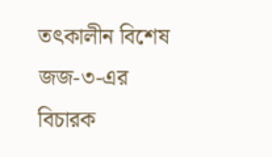তৎকালীন বিশেষ জজ-৩-এর বিচারক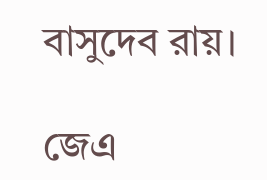বাসুদেব রায়।

জেএ